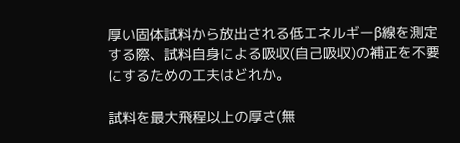厚い固体試料から放出される低エネルギーβ線を測定する際、試料自身による吸収(自己吸収)の補正を不要にするための工夫はどれか。

試料を最大飛程以上の厚さ(無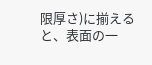限厚さ)に揃えると、表面の一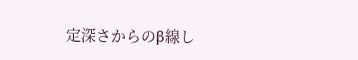定深さからのβ線し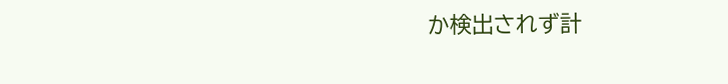か検出されず計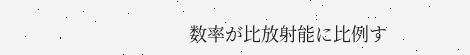数率が比放射能に比例す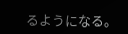るようになる。